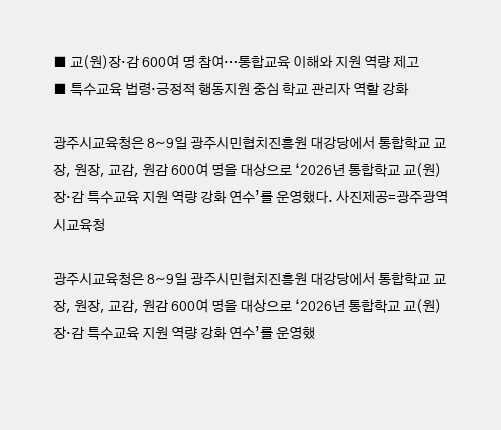■ 교(원)장·감 600여 명 참여…통합교육 이해와 지원 역량 제고
■ 특수교육 법령·긍정적 행동지원 중심 학교 관리자 역할 강화

광주시교육청은 8~9일 광주시민협치진흥원 대강당에서 통합학교 교장, 원장, 교감, 원감 600여 명을 대상으로 ‘2026년 통합학교 교(원)장·감 특수교육 지원 역량 강화 연수’를 운영했다. 사진제공=광주광역시교육청

광주시교육청은 8~9일 광주시민협치진흥원 대강당에서 통합학교 교장, 원장, 교감, 원감 600여 명을 대상으로 ‘2026년 통합학교 교(원)장·감 특수교육 지원 역량 강화 연수’를 운영했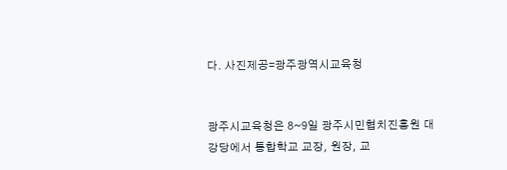다. 사진제공=광주광역시교육청


광주시교육청은 8~9일 광주시민협치진흥원 대강당에서 통합학교 교장, 원장, 교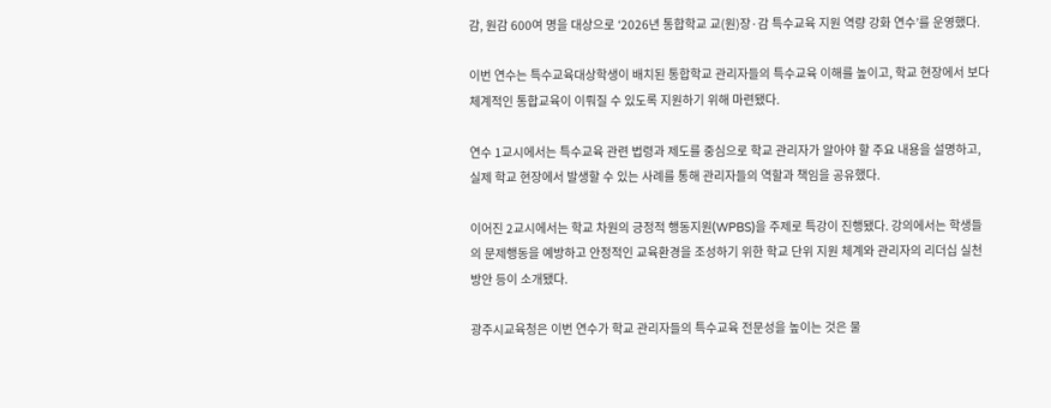감, 원감 600여 명을 대상으로 ‘2026년 통합학교 교(원)장·감 특수교육 지원 역량 강화 연수’를 운영했다.

이번 연수는 특수교육대상학생이 배치된 통합학교 관리자들의 특수교육 이해를 높이고, 학교 현장에서 보다 체계적인 통합교육이 이뤄질 수 있도록 지원하기 위해 마련됐다.

연수 1교시에서는 특수교육 관련 법령과 제도를 중심으로 학교 관리자가 알아야 할 주요 내용을 설명하고, 실제 학교 현장에서 발생할 수 있는 사례를 통해 관리자들의 역할과 책임을 공유했다.

이어진 2교시에서는 학교 차원의 긍정적 행동지원(WPBS)을 주제로 특강이 진행됐다. 강의에서는 학생들의 문제행동을 예방하고 안정적인 교육환경을 조성하기 위한 학교 단위 지원 체계와 관리자의 리더십 실천 방안 등이 소개됐다.

광주시교육청은 이번 연수가 학교 관리자들의 특수교육 전문성을 높이는 것은 물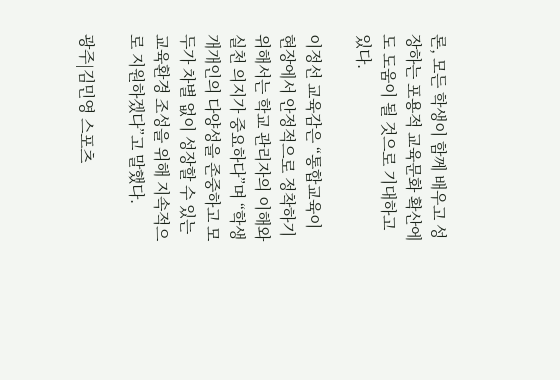론, 모든 학생이 함께 배우고 성장하는 포용적 교육문화 확산에도 도움이 될 것으로 기대하고 있다.

이정선 교육감은 “통합교육이 현장에서 안정적으로 정착하기 위해서는 학교 관리자의 이해와 실천 의지가 중요하다”며 “학생 개개인의 다양성을 존중하고 모두가 차별 없이 성장할 수 있는 교육환경 조성을 위해 지속적으로 지원하겠다”고 말했다.

광주|김민영 스포츠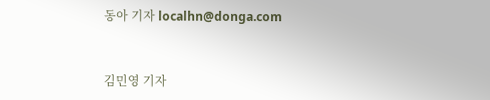동아 기자 localhn@donga.com


김민영 기자